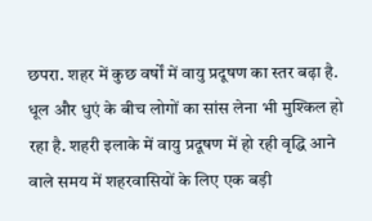छपरा. शहर में कुछ वर्षों में वायु प्रदूषण का स्तर बढ़ा है. धूल और धुएं के बीच लोगों का सांस लेना भी मुश्किल हो रहा है. शहरी इलाके में वायु प्रदूषण में हो रही वृद्धि आने वाले समय में शहरवासियों के लिए एक बड़ी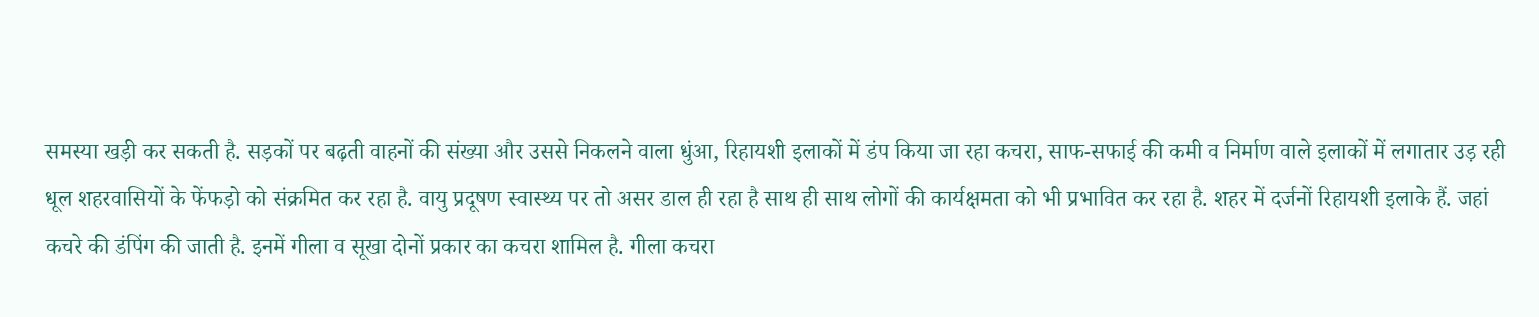समस्या खड़ी कर सकती है. सड़कों पर बढ़ती वाहनों की संख्या और उससे निकलने वाला धुंआ, रिहायशी इलाकों में डंप किया जा रहा कचरा, साफ-सफाई की कमी व निर्माण वाले इलाकों में लगातार उड़ रही धूल शहरवासियों के फेंफड़ो को संक्रमित कर रहा है. वायु प्रदूषण स्वास्थ्य पर तो असर डाल ही रहा है साथ ही साथ लोगों की कार्यक्षमता को भी प्रभावित कर रहा है. शहर में दर्जनों रिहायशी इलाके हैं. जहां कचरे की डंपिंग की जाती है. इनमें गीला व सूखा दोनों प्रकार का कचरा शामिल है. गीला कचरा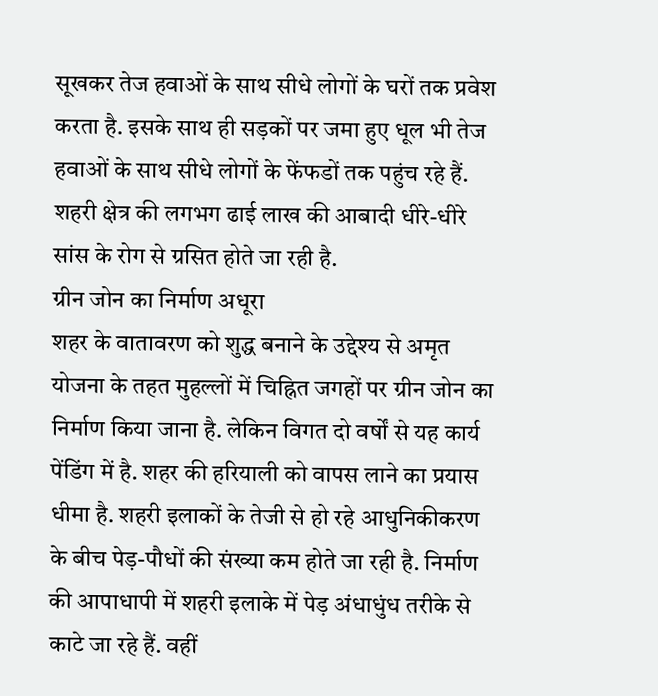सूखकर तेज हवाओं के साथ सीधे लोगों के घरों तक प्रवेश करता है. इसके साथ ही सड़कों पर जमा हुए धूल भी तेज हवाओं के साथ सीधे लोगों के फेंफडों तक पहुंच रहे हैं. शहरी क्षेत्र की लगभग ढाई लाख की आबादी धीरे-धीरे सांस के रोग से ग्रसित होते जा रही है.
ग्रीन जोन का निर्माण अधूरा
शहर के वातावरण को शुद्ध बनाने के उद्देश्य से अमृत योजना के तहत मुहल्लों में चिह्नित जगहों पर ग्रीन जोन का निर्माण किया जाना है. लेकिन विगत दो वर्षों से यह कार्य पेंडिंग में है. शहर की हरियाली को वापस लाने का प्रयास धीमा है. शहरी इलाकों के तेजी से हो रहे आधुनिकीकरण के बीच पेड़-पौधों की संख्या कम होते जा रही है. निर्माण की आपाधापी में शहरी इलाके में पेड़ अंधाधुंध तरीके से काटे जा रहे हैं. वहीं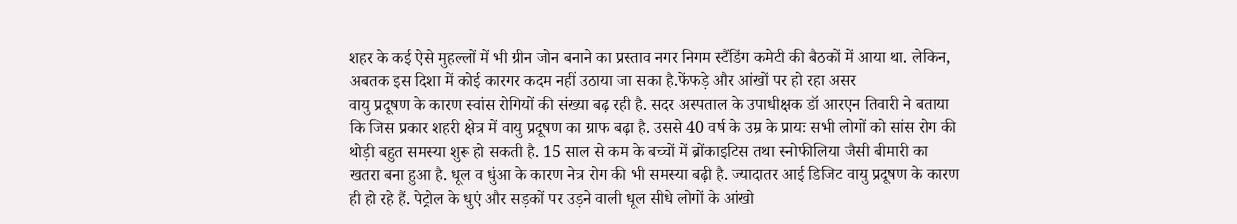शहर के कई ऐसे मुहल्लों में भी ग्रीन जोन बनाने का प्रस्ताव नगर निगम स्टैंडिंग कमेटी की बैठकों में आया था. लेकिन, अबतक इस दिशा में कोई कारगर कदम नहीं उठाया जा सका है.फेंफड़े और आंखों पर हो रहा असर
वायु प्रदूषण के कारण स्वांस रोगियों की संख्या बढ़ रही है. सदर अस्पताल के उपाधीक्षक डॉ आरएन तिवारी ने बताया कि जिस प्रकार शहरी क्षेत्र में वायु प्रदूषण का ग्राफ बढ़ा है. उससे 40 वर्ष के उम्र के प्रायः सभी लोगों को सांस रोग की थोड़ी बहुत समस्या शुरू हो सकती है. 15 साल से कम के बच्चों में ब्रोंकाइटिस तथा स्नोफीलिया जैसी बीमारी का खतरा बना हुआ है. धूल व धुंआ के कारण नेत्र रोग की भी समस्या बढ़ी है. ज्यादातर आई डिजिट वायु प्रदूषण के कारण ही हो रहे हैं. पेट्रोल के धुएं और सड़कों पर उड़ने वाली धूल सीधे लोगों के आंखो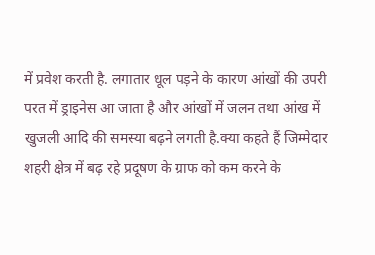में प्रवेश करती है. लगातार धूल पड़ने के कारण आंखों की उपरी परत में ड्राइनेस आ जाता है और आंखों में जलन तथा आंख में खुजली आदि की समस्या बढ़ने लगती है.क्या कहते हैं जिम्मेदार
शहरी क्षेत्र में बढ़ रहे प्रदूषण के ग्राफ को कम करने के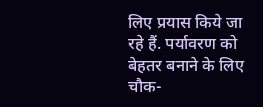लिए प्रयास किये जा रहे हैं. पर्यावरण को बेहतर बनाने के लिए चौक-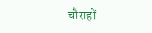चौराहों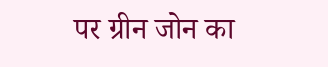पर ग्रीन जोन का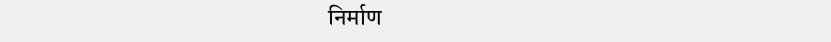निर्माण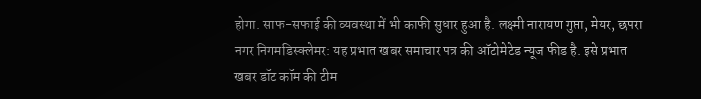होगा. साफ-सफाई की व्यवस्था में भी काफी सुधार हुआ है. लक्ष्मी नारायण गुप्ता, मेयर, छपरा नगर निगमडिस्क्लेमर: यह प्रभात खबर समाचार पत्र की ऑटोमेटेड न्यूज फीड है. इसे प्रभात खबर डॉट कॉम की टीम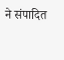ने संपादित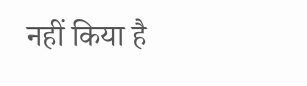नहीं किया है